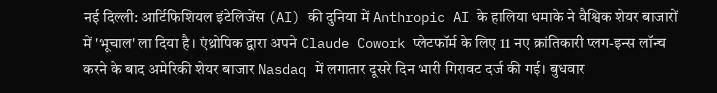नई दिल्ली: आर्टिफिशियल इंटेलिजेंस (AI) की दुनिया में Anthropic AI के हालिया धमाके ने वैश्विक शेयर बाजारों में 'भूचाल' ला दिया है। एंथ्रोपिक द्वारा अपने Claude Cowork प्लेटफॉर्म के लिए 11 नए क्रांतिकारी प्लग-इन्स लॉन्च करने के बाद अमेरिकी शेयर बाजार Nasdaq में लगातार दूसरे दिन भारी गिरावट दर्ज की गई। बुधवार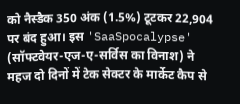को नैस्डैक 350 अंक (1.5%) टूटकर 22,904 पर बंद हुआ। इस 'SaaSpocalypse' (सॉफ्टवेयर-एज-ए-सर्विस का विनाश) ने महज दो दिनों में टेक सेक्टर के मार्केट कैप से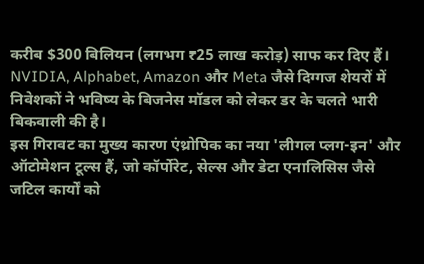करीब $300 बिलियन (लगभग ₹25 लाख करोड़) साफ कर दिए हैं। NVIDIA, Alphabet, Amazon और Meta जैसे दिग्गज शेयरों में निवेशकों ने भविष्य के बिजनेस मॉडल को लेकर डर के चलते भारी बिकवाली की है।
इस गिरावट का मुख्य कारण एंथ्रोपिक का नया 'लीगल प्लग-इन' और ऑटोमेशन टूल्स हैं, जो कॉर्पोरेट, सेल्स और डेटा एनालिसिस जैसे जटिल कार्यों को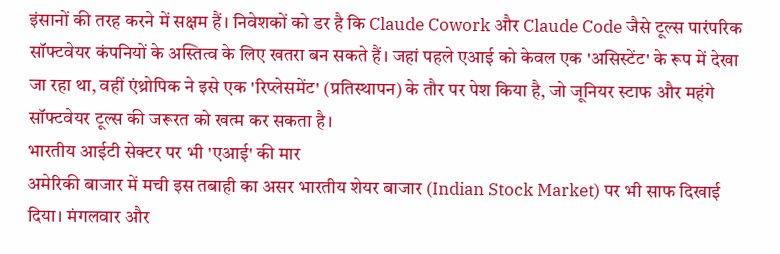इंसानों की तरह करने में सक्षम हैं। निवेशकों को डर है कि Claude Cowork और Claude Code जैसे टूल्स पारंपरिक सॉफ्टवेयर कंपनियों के अस्तित्व के लिए खतरा बन सकते हैं। जहां पहले एआई को केवल एक 'असिस्टेंट' के रूप में देखा जा रहा था, वहीं एंथ्रोपिक ने इसे एक 'रिप्लेसमेंट' (प्रतिस्थापन) के तौर पर पेश किया है, जो जूनियर स्टाफ और महंगे सॉफ्टवेयर टूल्स की जरूरत को खत्म कर सकता है।
भारतीय आईटी सेक्टर पर भी 'एआई' की मार
अमेरिकी बाजार में मची इस तबाही का असर भारतीय शेयर बाजार (Indian Stock Market) पर भी साफ दिखाई दिया। मंगलवार और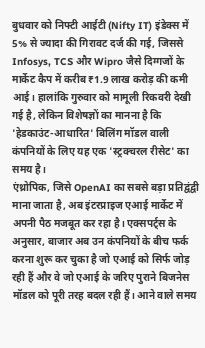बुधवार को निफ्टी आईटी (Nifty IT) इंडेक्स में 5% से ज्यादा की गिरावट दर्ज की गई, जिससे Infosys, TCS और Wipro जैसे दिग्गजों के मार्केट कैप में करीब ₹1.9 लाख करोड़ की कमी आई। हालांकि गुरुवार को मामूली रिकवरी देखी गई है, लेकिन विशेषज्ञों का मानना है कि 'हेडकाउंट-आधारित' बिलिंग मॉडल वाली कंपनियों के लिए यह एक 'स्ट्रक्चरल रीसेट' का समय है।
एंथ्रोपिक, जिसे OpenAI का सबसे बड़ा प्रतिद्वंद्वी माना जाता है, अब इंटरप्राइज एआई मार्केट में अपनी पैठ मजबूत कर रहा है। एक्सपर्ट्स के अनुसार, बाजार अब उन कंपनियों के बीच फर्क करना शुरू कर चुका है जो एआई को सिर्फ जोड़ रही हैं और वे जो एआई के जरिए पुराने बिजनेस मॉडल को पूरी तरह बदल रही हैं। आने वाले समय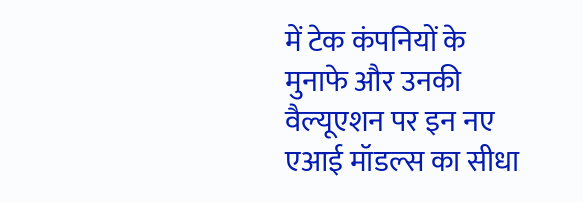में टेक कंपनियों के मुनाफे और उनकी वैल्यूएशन पर इन नए एआई मॉडल्स का सीधा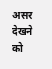असर देखने को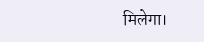मिलेगा।